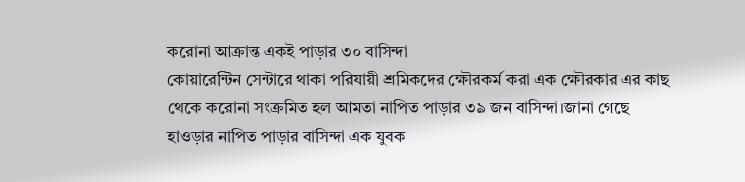করোনা আক্রান্ত একই পাড়ার ৩০ বাসিন্দা
কোয়ারেন্টিন সেন্টারে থাকা পরিযায়ী শ্রমিকদের ক্ষৌরকর্ম করা এক ক্ষৌরকার এর কাছ থেকে করোনা সংক্রমিত হল আমতা নাপিত পাড়ার ৩৯ জন বাসিন্দা।জানা গেছে হাওড়ার নাপিত পাড়ার বাসিন্দা এক যুবক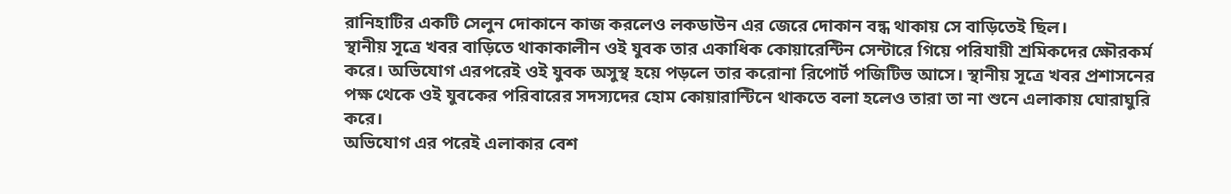রানিহাটির একটি সেলুন দোকানে কাজ করলেও লকডাউন এর জেরে দোকান বন্ধ থাকায় সে বাড়িতেই ছিল।
স্থানীয় সূত্রে খবর বাড়িতে থাকাকালীন ওই যুবক তার একাধিক কোয়ারেন্টিন সেন্টারে গিয়ে পরিযায়ী শ্রমিকদের ক্ষৌরকর্ম করে। অভিযোগ এরপরেই ওই যুবক অসুস্থ হয়ে পড়লে তার করোনা রিপোর্ট পজিটিভ আসে। স্থানীয় সূত্রে খবর প্রশাসনের পক্ষ থেকে ওই যুবকের পরিবারের সদস্যদের হোম কোয়ারান্টিনে থাকতে বলা হলেও তারা তা না শুনে এলাকায় ঘোরাঘুরি করে।
অভিযোগ এর পরেই এলাকার বেশ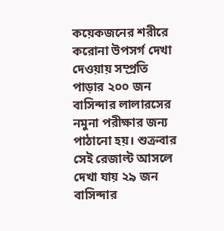কয়েকজনের শরীরে করোনা উপসর্গ দেখা দেওয়ায় সম্প্রতি পাড়ার ২০০ জন বাসিন্দার লালারসের নমুনা পরীক্ষার জন্য পাঠানো হয়। শুক্রবার সেই রেজাল্ট আসলে দেখা যায় ২৯ জন বাসিন্দার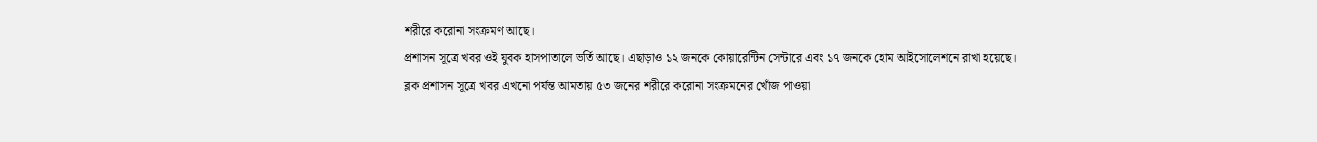শরীরে করোনা সংক্রমণ আছে।
প্রশাসন সূত্রে খবর ওই যুবক হাসপাতালে ভর্তি আছে। এছাড়াও ১২ জনকে কোয়ারেন্টিন সেন্টারে এবং ১৭ জনকে হোম আইসোলেশনে রাখা হয়েছে। ব্লক প্রশাসন সূত্রে খবর এখনো পর্যন্ত আমতায় ৫৩ জনের শরীরে করোনা সংক্রমনের খোঁজ পাওয়া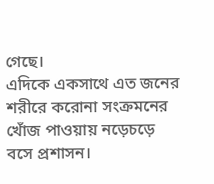গেছে।
এদিকে একসাথে এত জনের শরীরে করোনা সংক্রমনের খোঁজ পাওয়ায় নড়েচড়ে বসে প্রশাসন।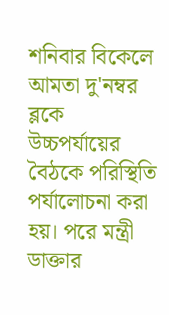শনিবার বিকেলে আমতা দু'নম্বর ব্লকে উচ্চপর্যায়ের বৈঠকে পরিস্থিতি পর্যালোচনা করা হয়। পরে মন্ত্রী ডাক্তার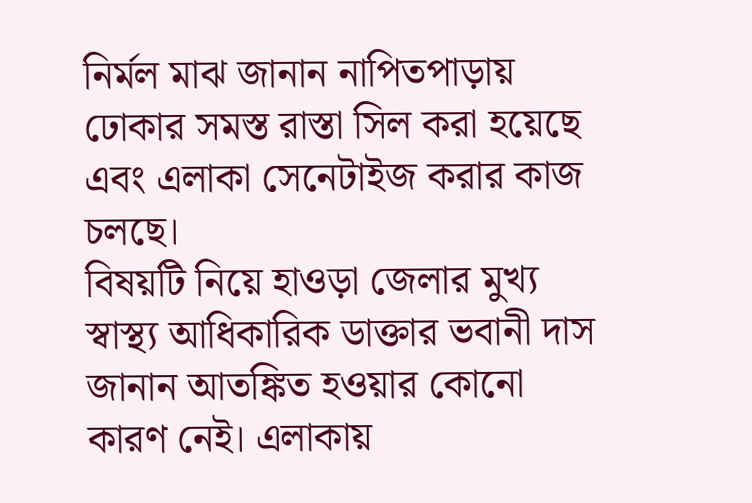নির্মল মাঝ জানান নাপিতপাড়ায় ঢোকার সমস্ত রাস্তা সিল করা হয়েছে এবং এলাকা সেনেটাইজ করার কাজ চলছে।
বিষয়টি নিয়ে হাওড়া জেলার মুখ্য স্বাস্থ্য আধিকারিক ডাক্তার ভবানী দাস জানান আতঙ্কিত হওয়ার কোনো কারণ নেই। এলাকায়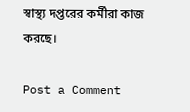স্বাস্থ্য দপ্তরের কর্মীরা কাজ করছে।

Post a Comment